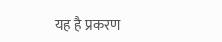यह है प्रकरण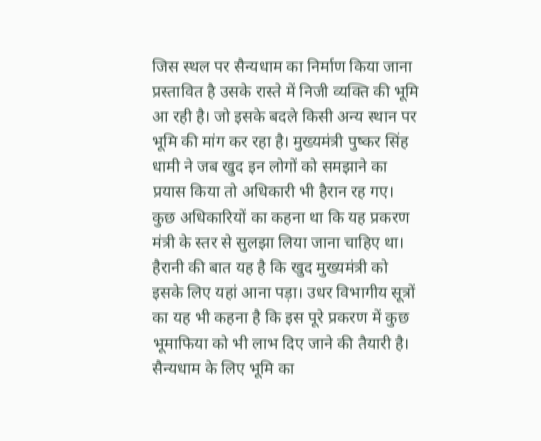जिस स्थल पर सैन्यधाम का निर्माण किया जाना प्रस्तावित है उसके रास्ते में निजी व्यक्ति की भूमि आ रही है। जो इसके बदले किसी अन्य स्थान पर भूमि की मांग कर रहा है। मुख्यमंत्री पुष्कर सिंह धामी ने जब खुद इन लोगों को समझाने का प्रयास किया तो अधिकारी भी हैरान रह गए। कुछ अधिकारियों का कहना था कि यह प्रकरण मंत्री के स्तर से सुलझा लिया जाना चाहिए था। हैरानी की बात यह है कि खुद मुख्यमंत्री को इसके लिए यहां आना पड़ा। उधर विभागीय सूत्रों का यह भी कहना है कि इस पूरे प्रकरण में कुछ भूमाफिया को भी लाभ दिए जाने की तैयारी है।
सैन्यधाम के लिए भूमि का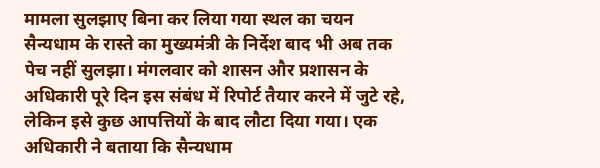मामला सुलझाए बिना कर लिया गया स्थल का चयन
सैन्यधाम के रास्ते का मुख्यमंत्री के निर्देश बाद भी अब तक पेच नहीं सुलझा। मंगलवार को शासन और प्रशासन के अधिकारी पूरे दिन इस संबंध में रिपोर्ट तैयार करने में जुटे रहे, लेकिन इसे कुछ आपत्तियों के बाद लौटा दिया गया। एक अधिकारी ने बताया कि सैन्यधाम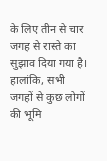के लिए तीन से चार जगह से रास्ते का सुझाव दिया गया है। हालांकि, सभी जगहों से कुछ लोगों की भूमि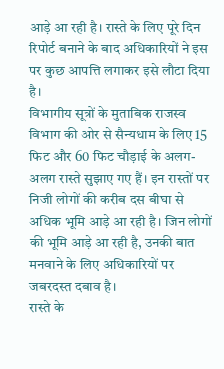आड़े आ रही है। रास्ते के लिए पूरे दिन रिपोर्ट बनाने के बाद अधिकारियों ने इस पर कुछ आपत्ति लगाकर इसे लौटा दिया है।
विभागीय सूत्रों के मुताबिक राजस्व विभाग की ओर से सैन्यधाम के लिए 15 फिट और 60 फिट चौड़ाई के अलग-अलग रास्ते सुझाए गए हैं। इन रास्तों पर निजी लोगों की करीब दस बीघा से अधिक भूमि आड़े आ रही है। जिन लोगों की भूमि आड़े आ रही है, उनकी बात मनवाने के लिए अधिकारियों पर जबरदस्त दबाव है।
रास्ते के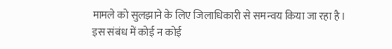मामले को सुलझाने के लिए जिलाधिकारी से समन्वय किया जा रहा है। इस संबंध में कोई न कोई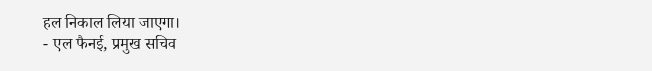हल निकाल लिया जाएगा।
- एल फैनई, प्रमुख सचिव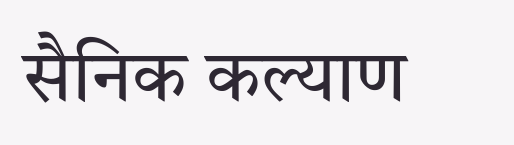सैनिक कल्याण